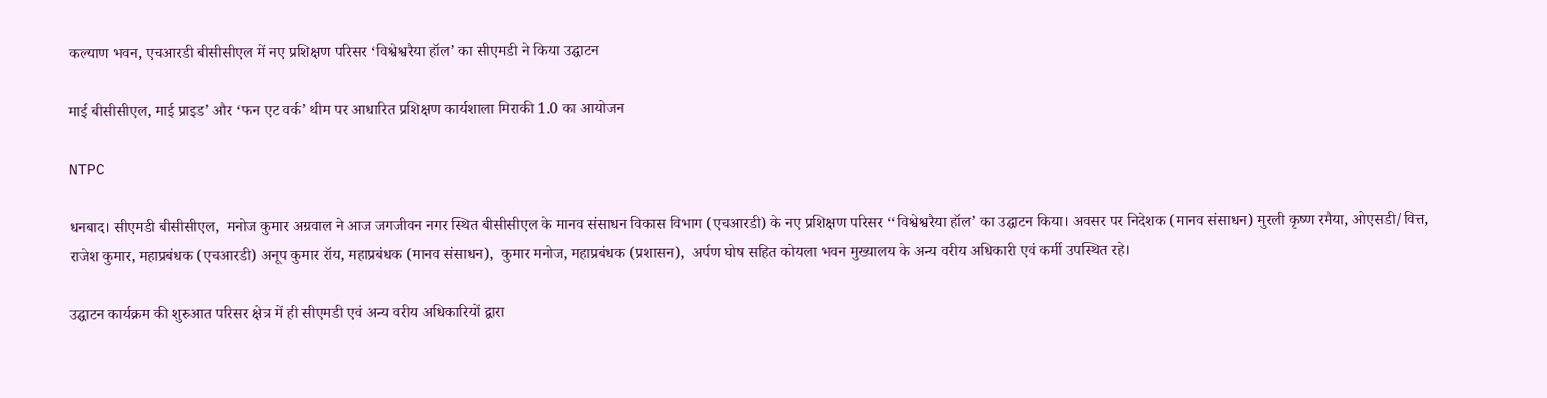कल्याण भवन, एचआरडी बीसीसीएल में नए प्रशिक्षण परिसर ‘विश्वेश्वरैया हॉल’ का सीएमडी ने किया उद्घाटन

माई बीसीसीएल, माई प्राइड’ और ‘फन एट वर्क’ थीम पर आधारित प्रशिक्षण कार्यशाला मिराकी 1.0 का आयोजन

NTPC

धनबाद। सीएमडी बीसीसीएल,  मनोज कुमार अग्रवाल ने आज जगजीवन नगर स्थित बीसीसीएल के मानव संसाधन विकास विभाग (एचआरडी) के नए प्रशिक्षण परिसर ‘‘विश्वेश्वरैया हॉल’ का उद्घाटन किया। अवसर पर निदेशक (मानव संसाधन) मुरली कृष्ण रमैया, ओएसडी/वित्त,  राजेश कुमार, महाप्रबंधक (एचआरडी) अनूप कुमार रॉय, महाप्रबंधक (मानव संसाधन),  कुमार मनोज, महाप्रबंधक (प्रशासन),  अर्पण घोष सहित कोयला भवन मुख्यालय के अन्य वरीय अधिकारी एवं कर्मी उपस्थित रहे।

उद्घाटन कार्यक्रम की शुरुआत परिसर क्षेत्र में ही सीएमडी एवं अन्य वरीय अधिकारियों द्वारा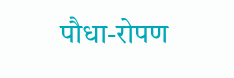पौधा-रोपण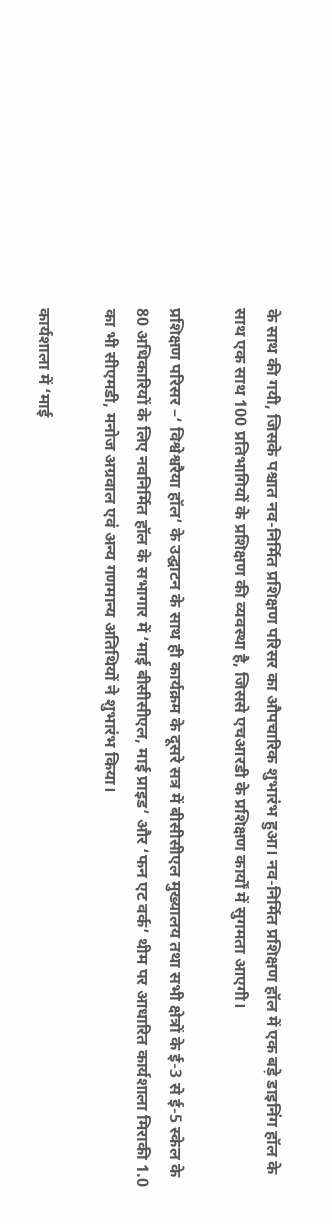के साथ की गयी, जिसके पश्चात नव-निर्मित प्रशिक्षण परिसर का औपचारिक शुभारंभ हुआ। नव-निर्मित प्रशिक्षण हॉल में एक बड़े डाइनिंग हॉल के साथ एक साथ 100 प्रतिभागियों के प्रशिक्षण की व्यवस्था है, जिससे एचआरडी के प्रशिक्षण कार्यों में सुगमता आएगी।

प्रशिक्षण परिसर –‘ विश्वेश्वरैया हॉल’ के उद्घाटन के साथ ही कार्यक्रम के दूसरे सत्र में बीसीसीएल मुख्यालय तथा सभी क्षेत्रों के ई-3 से ई-5 स्केल के 80 अधिकारियों के लिए नवनिर्मित हॉल के सभागार में ‘माई बीसीसीएल, माई प्राइड’ और ‘फन एट वर्क’ थीम पर आधारित कार्यशाला मिराकी 1.0 का भी सीएमडी, मनोज अग्रवाल एवं अन्य गणमान्य अतिथियों ने शुभारंभ किया।

कार्यशाला में ‘माई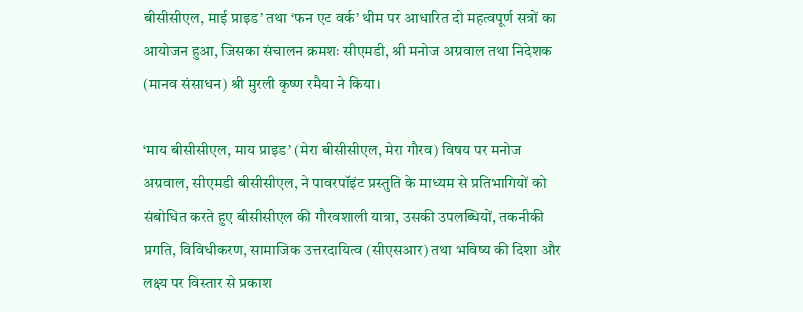बीसीसीएल, माई प्राइड’ तथा ‘फन एट वर्क’ थीम पर आधारित दो महत्वपूर्ण सत्रों का आयोजन हुआ, जिसका संचालन क्रमशः सीएमडी, श्री मनोज अग्रवाल तथा निदेशक (मानव संसाधन) श्री मुरली कृष्ण रमैया ने किया।

‘माय बीसीसीएल, माय प्राइड’ (मेरा बीसीसीएल, मेरा गौरव) विषय पर मनोज अग्रवाल, सीएमडी बीसीसीएल, ने पावरपॉइंट प्रस्तुति के माध्यम से प्रतिभागियों को संबोधित करते हुए बीसीसीएल की गौरवशाली यात्रा, उसकी उपलब्धियों, तकनीकी प्रगति, विविधीकरण, सामाजिक उत्तरदायित्व (सीएसआर) तथा भविष्य की दिशा और लक्ष्य पर विस्तार से प्रकाश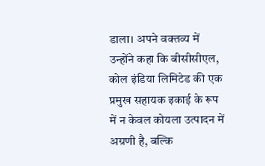डाला। अपने वक्तव्य में उन्होंने कहा कि बीसीसीएल, कोल इंडिया लिमिटेड की एक प्रमुख सहायक इकाई के रूप में न केवल कोयला उत्पादन में अग्रणी है, बल्कि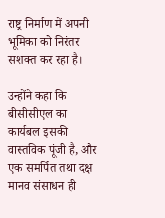राष्ट्र निर्माण में अपनी भूमिका को निरंतर सशक्त कर रहा है।

उन्होंने कहा कि बीसीसीएल का कार्यबल इसकी वास्तविक पूंजी है, और एक समर्पित तथा दक्ष मानव संसाधन ही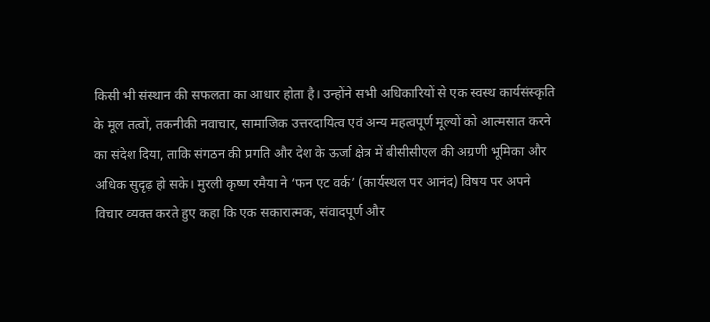किसी भी संस्थान की सफलता का आधार होता है। उन्होंने सभी अधिकारियों से एक स्वस्थ कार्यसंस्कृति के मूल तत्वों, तकनीकी नवाचार, सामाजिक उत्तरदायित्व एवं अन्य महत्वपूर्ण मूल्यों को आत्मसात करने का संदेश दिया, ताकि संगठन की प्रगति और देश के ऊर्जा क्षेत्र में बीसीसीएल की अग्रणी भूमिका और अधिक सुदृढ़ हो सके। मुरली कृष्ण रमैया ने ‘फन एट वर्क’ (कार्यस्थल पर आनंद) विषय पर अपने विचार व्यक्त करते हुए कहा कि एक सकारात्मक, संवादपूर्ण और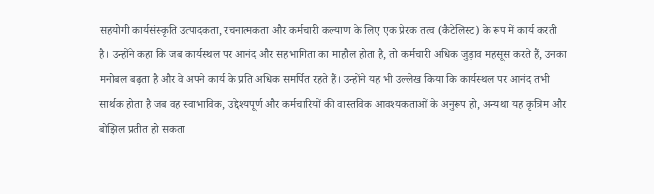सहयोगी कार्यसंस्कृति उत्पादकता, रचनात्मकता और कर्मचारी कल्याण के लिए एक प्रेरक तत्व (कैटेलिस्ट) के रूप में कार्य करती है। उन्होंने कहा कि जब कार्यस्थल पर आनंद और सहभागिता का माहौल होता है, तो कर्मचारी अधिक जुड़ाव महसूस करते हैं, उनका मनोबल बढ़ता है और वे अपने कार्य के प्रति अधिक समर्पित रहते हैं। उन्होंने यह भी उल्लेख किया कि कार्यस्थल पर आनंद तभी सार्थक होता है जब वह स्वाभाविक, उद्देश्यपूर्ण और कर्मचारियों की वास्तविक आवश्यकताओं के अनुरूप हो, अन्यथा यह कृत्रिम और बोझिल प्रतीत हो सकता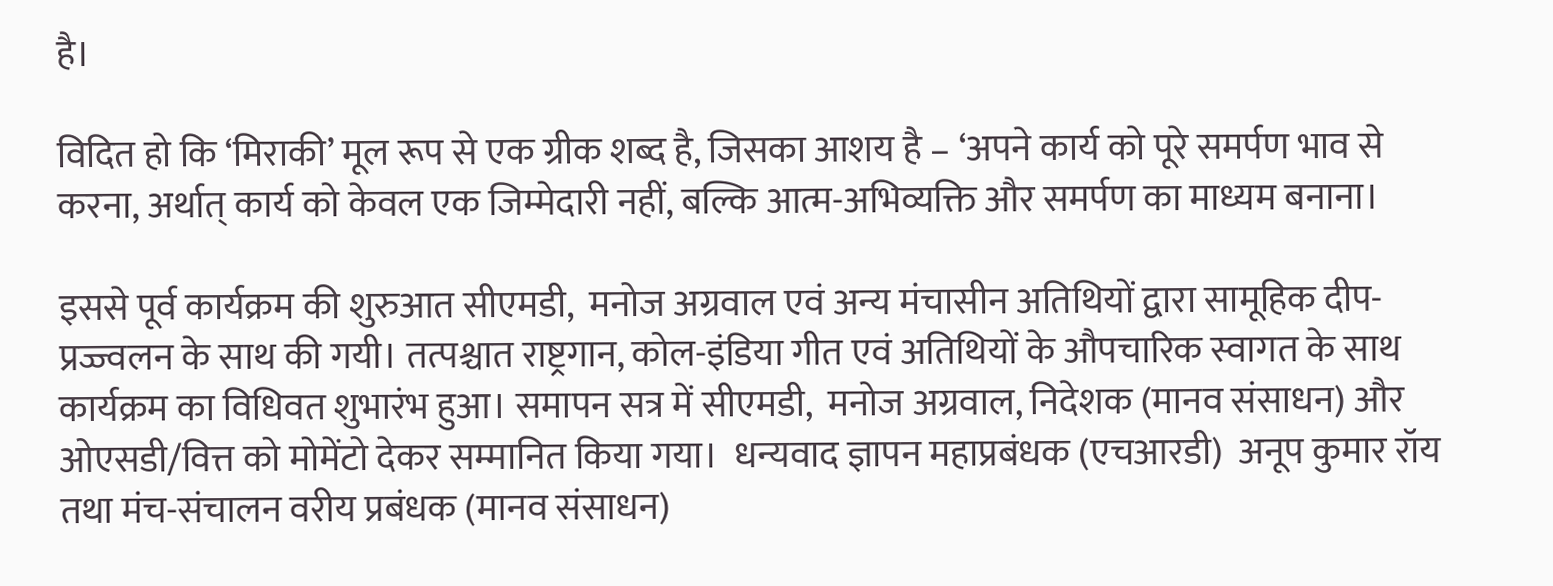है।

विदित हो कि ‘मिराकी’ मूल रूप से एक ग्रीक शब्द है, जिसका आशय है – ‘अपने कार्य को पूरे समर्पण भाव से करना, अर्थात् कार्य को केवल एक जिम्मेदारी नहीं, बल्कि आत्म-अभिव्यक्ति और समर्पण का माध्यम बनाना।

इससे पूर्व कार्यक्रम की शुरुआत सीएमडी,  मनोज अग्रवाल एवं अन्य मंचासीन अतिथियों द्वारा सामूहिक दीप-प्रज्ज्वलन के साथ की गयी। तत्पश्चात राष्ट्रगान, कोल-इंडिया गीत एवं अतिथियों के औपचारिक स्वागत के साथ कार्यक्रम का विधिवत शुभारंभ हुआ। समापन सत्र में सीएमडी,  मनोज अग्रवाल, निदेशक (मानव संसाधन) और ओएसडी/वित्त को मोमेंटो देकर सम्मानित किया गया।  धन्यवाद ज्ञापन महाप्रबंधक (एचआरडी)  अनूप कुमार रॉय तथा मंच-संचालन वरीय प्रबंधक (मानव संसाधन)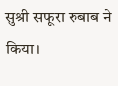सुश्री सफूरा रुबाब ने किया।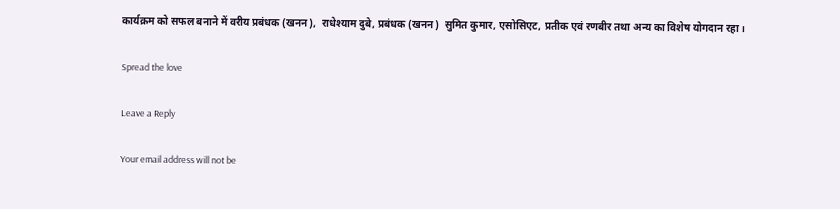कार्यक्रम को सफल बनाने में वरीय प्रबंधक (खनन),  राधेश्याम दुबे, प्रबंधक (खनन)  सुमित कुमार, एसोसिएट, प्रतीक एवं रणबीर तथा अन्य का विशेष योगदान रहा।

Spread the love

Leave a Reply

Your email address will not be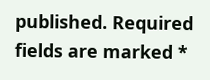published. Required fields are marked *